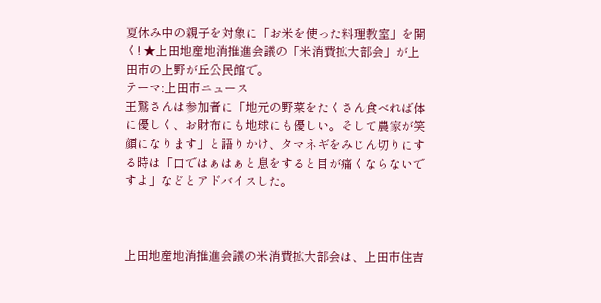夏休み中の親子を対象に「お米を使った料理教室」を開く! ★上田地産地消推進会議の「米消費拡大部会」が上田市の上野が丘公民館で。
テーマ:上田市ニュース
王鷲さんは参加者に「地元の野菜をたくさん食べれば体に優しく、お財布にも地球にも優しい。そして農家が笑顔になります」と語りかけ、タマネギをみじん切りにする時は「口ではぁはぁと息をすると目が痛くならないですよ」などとアドバイスした。



上田地産地消推進会議の米消費拡大部会は、上田市住吉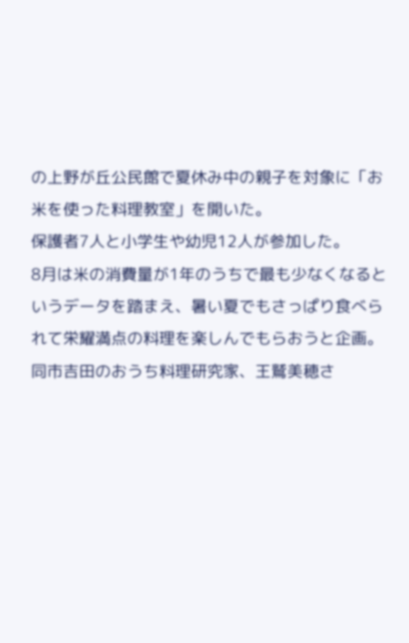の上野が丘公民館で夏休み中の親子を対象に「お米を使った料理教室」を開いた。
保護者7人と小学生や幼児12人が参加した。
8月は米の消費量が1年のうちで最も少なくなるというデータを踏まえ、暑い夏でもさっぱり食べられて栄耀満点の料理を楽しんでもらおうと企画。
同市吉田のおうち料理研究家、王鷲美穂さ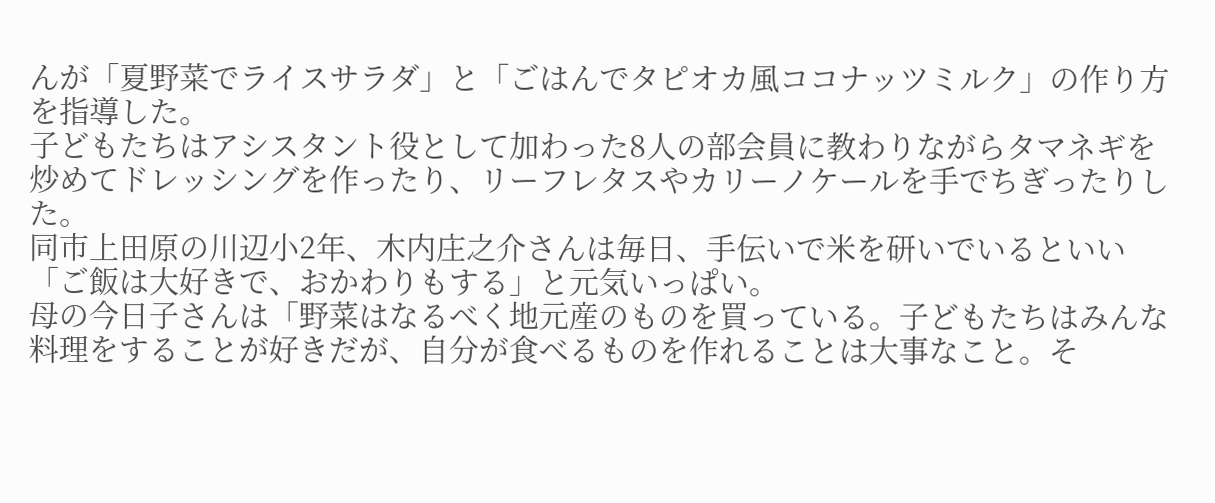んが「夏野菜でライスサラダ」と「ごはんでタピオカ風ココナッツミルク」の作り方を指導した。
子どもたちはアシスタント役として加わった8人の部会員に教わりながらタマネギを炒めてドレッシングを作ったり、リーフレタスやカリーノケールを手でちぎったりした。
同市上田原の川辺小2年、木内庄之介さんは毎日、手伝いで米を研いでいるといい「ご飯は大好きで、おかわりもする」と元気いっぱい。
母の今日子さんは「野菜はなるべく地元産のものを買っている。子どもたちはみんな料理をすることが好きだが、自分が食べるものを作れることは大事なこと。そ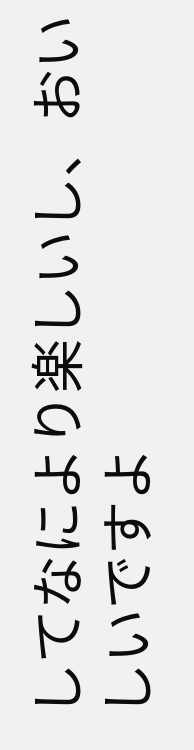してなにより楽しいし、おいしいですよ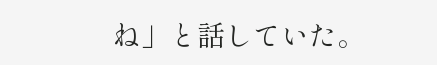ね」と話していた。